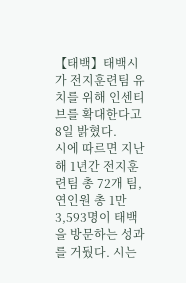【태백】태백시가 전지훈련팀 유치를 위해 인센티브를 확대한다고 8일 밝혔다.
시에 따르면 지난해 1년간 전지훈련팀 총 72개 팀, 연인원 총 1만3,593명이 태백을 방문하는 성과를 거뒀다. 시는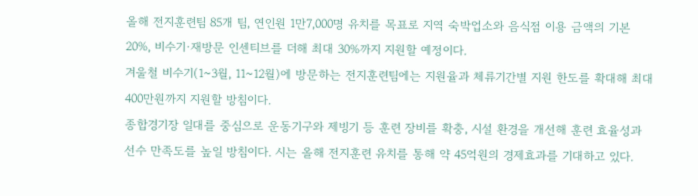올해 전지훈련팀 85개 팀, 연인원 1만7,000명 유치를 목표로 지역 숙박업소와 음식점 이용 금액의 기본 20%, 비수기·재방문 인센티브를 더해 최대 30%까지 지원할 예정이다.
겨울철 비수기(1~3월, 11~12월)에 방문하는 전지훈련팀에는 지원율과 체류기간별 지원 한도를 확대해 최대 400만원까지 지원할 방침이다.
종합경기장 일대를 중심으로 운동기구와 제빙기 등 훈련 장비를 확충, 시설 환경을 개선해 훈련 효율성과 선수 만족도를 높일 방침이다. 시는 올해 전지훈련 유치를 통해 약 45억원의 경제효과를 기대하고 있다.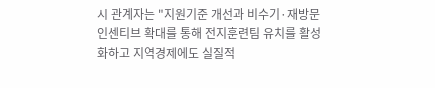시 관계자는 "지원기준 개선과 비수기·재방문 인센티브 확대를 통해 전지훈련팀 유치를 활성화하고 지역경제에도 실질적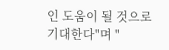인 도움이 될 것으로 기대한다"며 "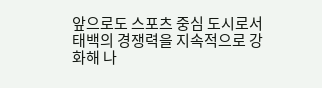앞으로도 스포츠 중심 도시로서 태백의 경쟁력을 지속적으로 강화해 나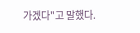가겠다"고 말했다.